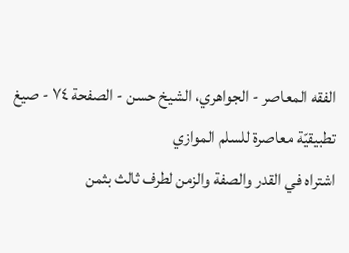الفقه المعاصر - الجواهري، الشيخ حسن - الصفحة ٧٤ - صيغ تطبيقيّة معاصرة للسلم الموازي
اشتراه في القدر والصفة والزمن لطرف ثالث بثمن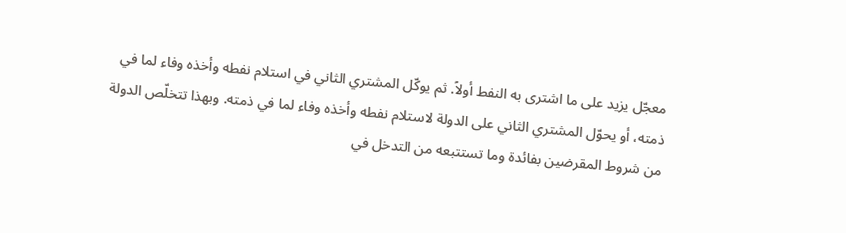معجّل يزيد على ما اشترى به النفط أولاً. ثم يوكّل المشتري الثاني في استلام نفطه وأخذه وفاء لما في ذمته، أو يحوّل المشتري الثاني على الدولة لاستلام نفطه وأخذه وفاء لما في ذمته. وبهذا تتخلّص الدولة من شروط المقرضين بفائدة وما تستتبعه من التدخل في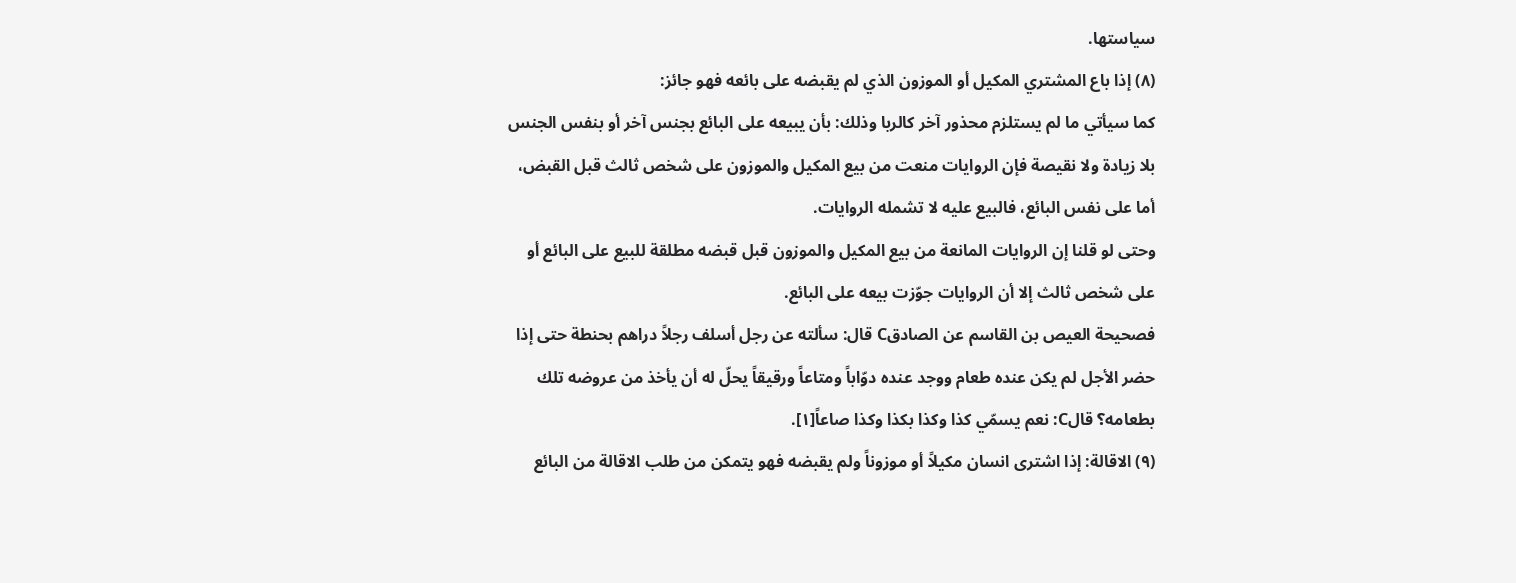سياستها.
(٨) إذا باع المشتري المكيل أو الموزون الذي لم يقبضه على بائعه فهو جائز:
كما سيأتي ما لم يستلزم محذور آخر كالربا وذلك: بأن يبيعه على البائع بجنس آخر أو بنفس الجنس بلا زيادة ولا نقيصة فإن الروايات منعت من بيع المكيل والموزون على شخص ثالث قبل القبض، أما على نفس البائع، فالبيع عليه لا تشمله الروايات.
وحتى لو قلنا إن الروايات المانعة من بيع المكيل والموزون قبل قبضه مطلقة للبيع على البائع أو على شخص ثالث إلا أن الروايات جوّزت بيعه على البائع.
فصحيحة العيص بن القاسم عن الصادقC قال: سألته عن رجل أسلف رجلاً دراهم بحنطة حتى إذا حضر الأجل لم يكن عنده طعام ووجد عنده دوّاباً ومتاعاً ورقيقاً يحلّ له أن يأخذ من عروضه تلك بطعامه؟ قالC: نعم يسمّي كذا وكذا بكذا وكذا صاعاً[١].
(٩) الاقالة: إذا اشترى انسان مكيلاً أو موزوناً ولم يقبضه فهو يتمكن من طلب الاقالة من البائع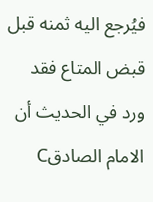فيُرجع اليه ثمنه قبل قبض المتاع فقد ورد في الحديث أن الامام الصادقC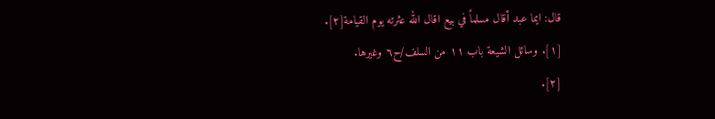قال: ايما عبد أقال مسلماً في بيع اقال الله عثرته يوم القيامة[٢].
[١]. وسائل الشيعة باب ١١ من السلف/ح٦ وغيرها.
[٢].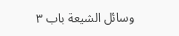وسائل الشيعة باب ٣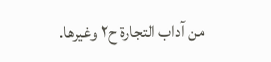من آداب التجارة ح٢ وغيرها.